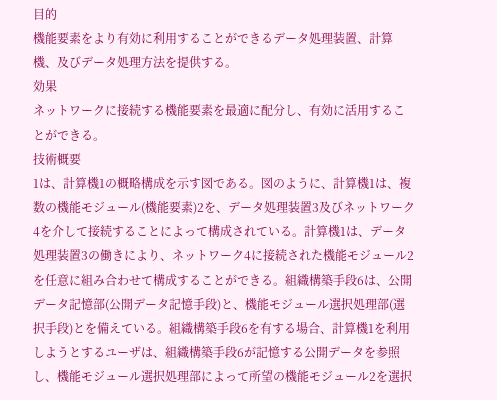目的
機能要素をより有効に利用することができるデータ処理装置、計算機、及びデータ処理方法を提供する。
効果
ネットワークに接続する機能要素を最適に配分し、有効に活用することができる。
技術概要
1は、計算機1の概略構成を示す図である。図のように、計算機1は、複数の機能モジュール(機能要素)2を、データ処理装置3及びネットワーク4を介して接続することによって構成されている。計算機1は、データ処理装置3の働きにより、ネットワーク4に接続された機能モジュール2を任意に組み合わせて構成することができる。組織構築手段6は、公開データ記憶部(公開データ記憶手段)と、機能モジュール選択処理部(選択手段)とを備えている。組織構築手段6を有する場合、計算機1を利用しようとするユーザは、組織構築手段6が記憶する公開データを参照し、機能モジュール選択処理部によって所望の機能モジュール2を選択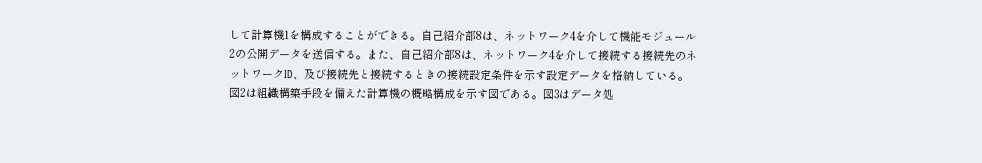して計算機1を構成することができる。自己紹介部8は、ネットワーク4を介して機能モジュール2の公開データを送信する。また、自己紹介部8は、ネットワーク4を介して接続する接続先のネットワークID、及び接続先と接続するときの接続設定条件を示す設定データを格納している。図2は組織構築手段を備えた計算機の概略構成を示す図である。図3はデータ処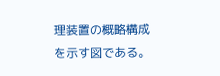理装置の概略構成を示す図である。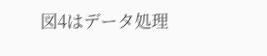図4はデータ処理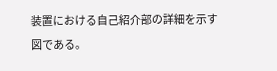装置における自己紹介部の詳細を示す図である。